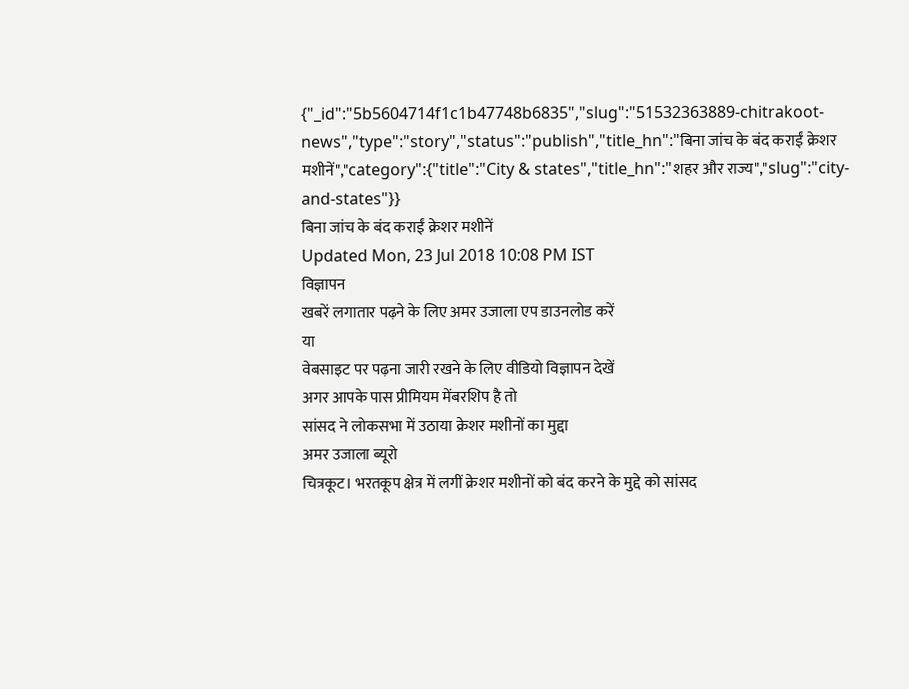{"_id":"5b5604714f1c1b47748b6835","slug":"51532363889-chitrakoot-news","type":"story","status":"publish","title_hn":"बिना जांच के बंद कराईं क्रेशर मशीनें","category":{"title":"City & states","title_hn":"शहर और राज्य","slug":"city-and-states"}}
बिना जांच के बंद कराईं क्रेशर मशीनें
Updated Mon, 23 Jul 2018 10:08 PM IST
विज्ञापन
खबरें लगातार पढ़ने के लिए अमर उजाला एप डाउनलोड करें
या
वेबसाइट पर पढ़ना जारी रखने के लिए वीडियो विज्ञापन देखें
अगर आपके पास प्रीमियम मेंबरशिप है तो
सांसद ने लोकसभा में उठाया क्रेशर मशीनों का मुद्दा
अमर उजाला ब्यूरो
चित्रकूट। भरतकूप क्षेत्र में लगीं क्रेशर मशीनों को बंद करने के मुद्दे को सांसद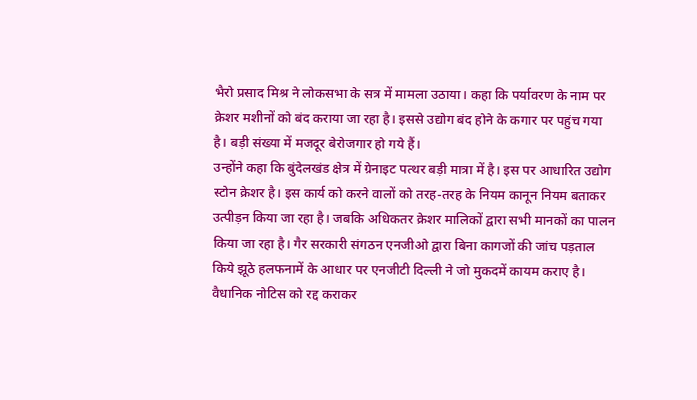भैरो प्रसाद मिश्र ने लोकसभा के सत्र में मामला उठाया। कहा कि पर्यावरण के नाम पर क्रेशर मशीनों को बंद कराया जा रहा है। इससे उद्योग बंद होने के कगार पर पहुंच गया है। बड़ी संख्या में मजदूर बेरोजगार हो गये हैं।
उन्होंने कहा कि बुंदेलखंड क्षेत्र में ग्रेनाइट पत्थर बड़ी मात्रा में है। इस पर आधारित उद्योग स्टोन क्रेशर है। इस कार्य को करने वालों को तरह-तरह के नियम कानून नियम बताकर उत्पीड़न किया जा रहा है। जबकि अधिकतर क्रेशर मालिकों द्वारा सभी मानकों का पालन किया जा रहा है। गैर सरकारी संगठन एनजीओ द्वारा बिना कागजों की जांच पड़ताल किये झूठे हलफनामें के आधार पर एनजीटी दिल्ली ने जो मुकदमें कायम कराए है। वैधानिक नोटिस को रद्द कराकर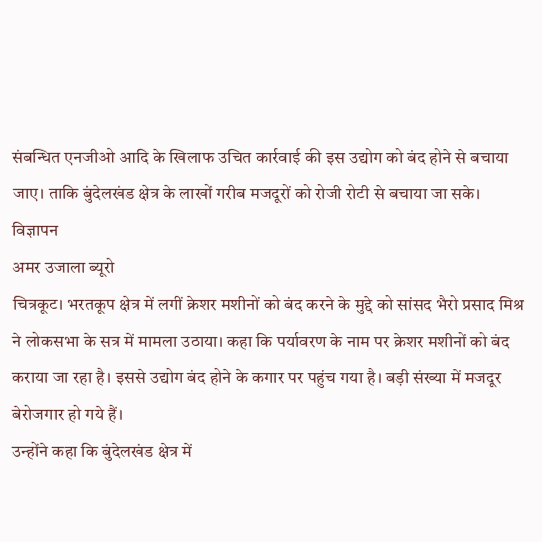संबन्धित एनजीओ आदि के खिलाफ उचित कार्रवाई की इस उद्योग को बंद होने से बचाया जाए। ताकि बुंदेलखंड क्षेत्र के लाखों गरीब मजदूरों को रोजी रोटी से बचाया जा सके।
विज्ञापन
अमर उजाला ब्यूरो
चित्रकूट। भरतकूप क्षेत्र में लगीं क्रेशर मशीनों को बंद करने के मुद्दे को सांसद भैरो प्रसाद मिश्र ने लोकसभा के सत्र में मामला उठाया। कहा कि पर्यावरण के नाम पर क्रेशर मशीनों को बंद कराया जा रहा है। इससे उद्योग बंद होने के कगार पर पहुंच गया है। बड़ी संख्या में मजदूर बेरोजगार हो गये हैं।
उन्होंने कहा कि बुंदेलखंड क्षेत्र में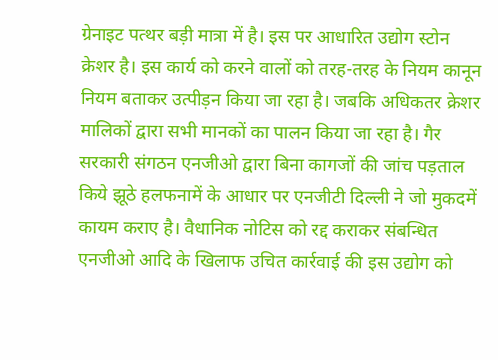ग्रेनाइट पत्थर बड़ी मात्रा में है। इस पर आधारित उद्योग स्टोन क्रेशर है। इस कार्य को करने वालों को तरह-तरह के नियम कानून नियम बताकर उत्पीड़न किया जा रहा है। जबकि अधिकतर क्रेशर मालिकों द्वारा सभी मानकों का पालन किया जा रहा है। गैर सरकारी संगठन एनजीओ द्वारा बिना कागजों की जांच पड़ताल किये झूठे हलफनामें के आधार पर एनजीटी दिल्ली ने जो मुकदमें कायम कराए है। वैधानिक नोटिस को रद्द कराकर संबन्धित एनजीओ आदि के खिलाफ उचित कार्रवाई की इस उद्योग को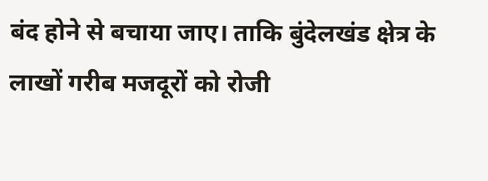बंद होने से बचाया जाए। ताकि बुंदेलखंड क्षेत्र के लाखों गरीब मजदूरों को रोजी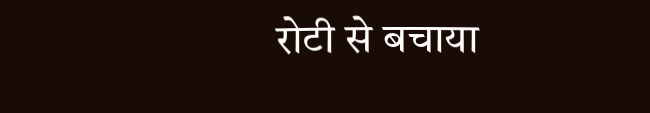रोटी से बचाया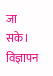जा सके।
विज्ञापन